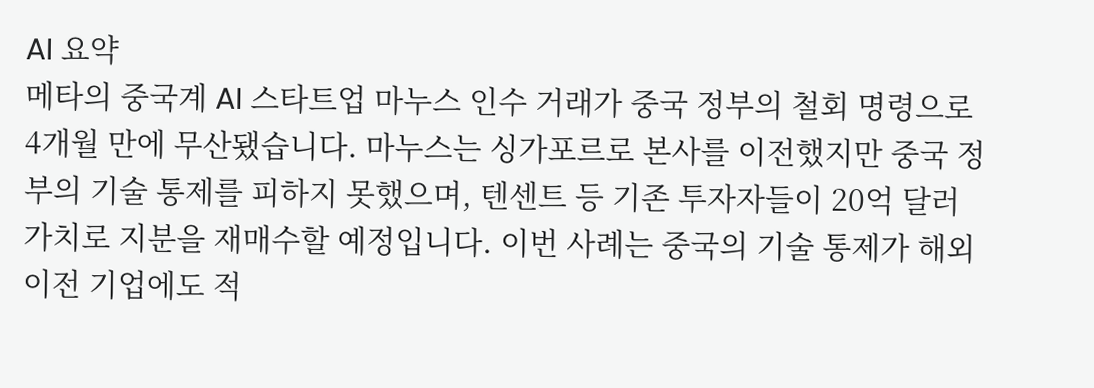AI 요약
메타의 중국계 AI 스타트업 마누스 인수 거래가 중국 정부의 철회 명령으로 4개월 만에 무산됐습니다. 마누스는 싱가포르로 본사를 이전했지만 중국 정부의 기술 통제를 피하지 못했으며, 텐센트 등 기존 투자자들이 20억 달러 가치로 지분을 재매수할 예정입니다. 이번 사례는 중국의 기술 통제가 해외 이전 기업에도 적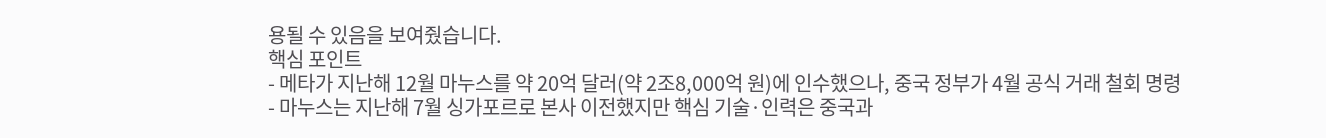용될 수 있음을 보여줬습니다.
핵심 포인트
- 메타가 지난해 12월 마누스를 약 20억 달러(약 2조8,000억 원)에 인수했으나, 중국 정부가 4월 공식 거래 철회 명령
- 마누스는 지난해 7월 싱가포르로 본사 이전했지만 핵심 기술·인력은 중국과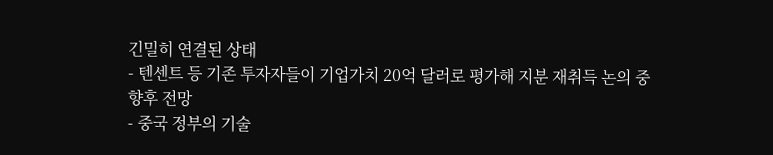긴밀히 연결된 상태
- 텐센트 등 기존 투자자들이 기업가치 20억 달러로 평가해 지분 재취득 논의 중
향후 전망
- 중국 정부의 기술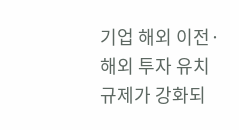기업 해외 이전·해외 투자 유치 규제가 강화되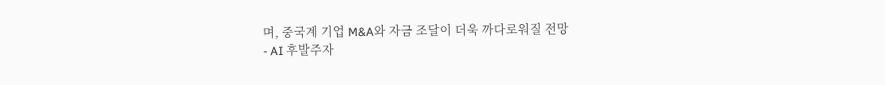며, 중국계 기업 M&A와 자금 조달이 더욱 까다로워질 전망
- AI 후발주자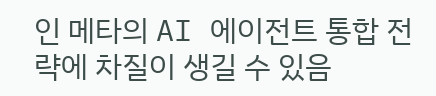인 메타의 AI 에이전트 통합 전략에 차질이 생길 수 있음